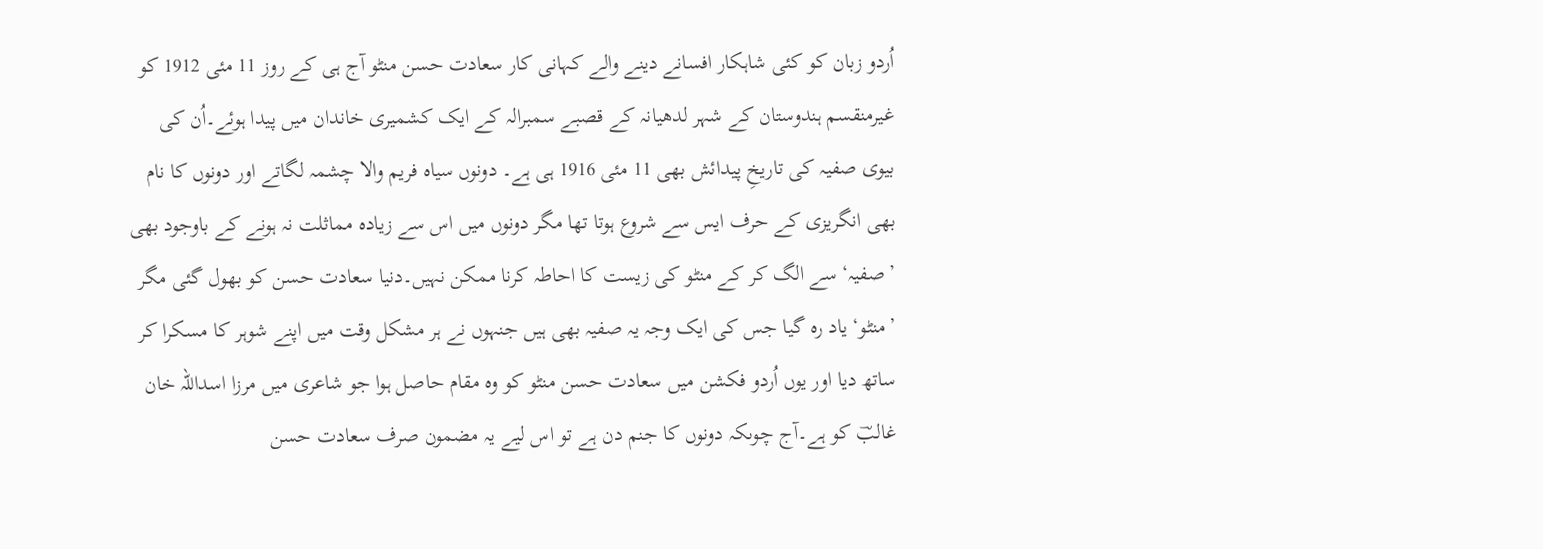اُردو زبان کو کئی شاہکار افسانے دینے والے کہانی کار سعادت حسن منٹو آج ہی کے روز 11 مئی 1912 کو غیرمنقسم ہندوستان کے شہر لدھیانہ کے قصبے سمبرالہ کے ایک کشمیری خاندان میں پیدا ہوئے۔اُن کی بیوی صفیہ کی تاریخِ پیدائش بھی 11 مئی 1916 ہی ہے۔ دونوں سیاہ فریم والا چشمہ لگاتے اور دونوں کا نام بھی انگریزی کے حرف ایس سے شروع ہوتا تھا مگر دونوں میں اس سے زیادہ مماثلت نہ ہونے کے باوجود بھی ’صفیہ‘ سے الگ کر کے منٹو کی زیست کا احاطہ کرنا ممکن نہیں۔دنیا سعادت حسن کو بھول گئی مگر ’منٹو‘ یاد رہ گیا جس کی ایک وجہ یہ صفیہ بھی ہیں جنہوں نے ہر مشکل وقت میں اپنے شوہر کا مسکرا کر ساتھ دیا اور یوں اُردو فکشن میں سعادت حسن منٹو کو وہ مقام حاصل ہوا جو شاعری میں مرزا اسداللہ خان غالبؔ کو ہے۔آج چوںکہ دونوں کا جنم دن ہے تو اس لیے یہ مضمون صرف سعادت حسن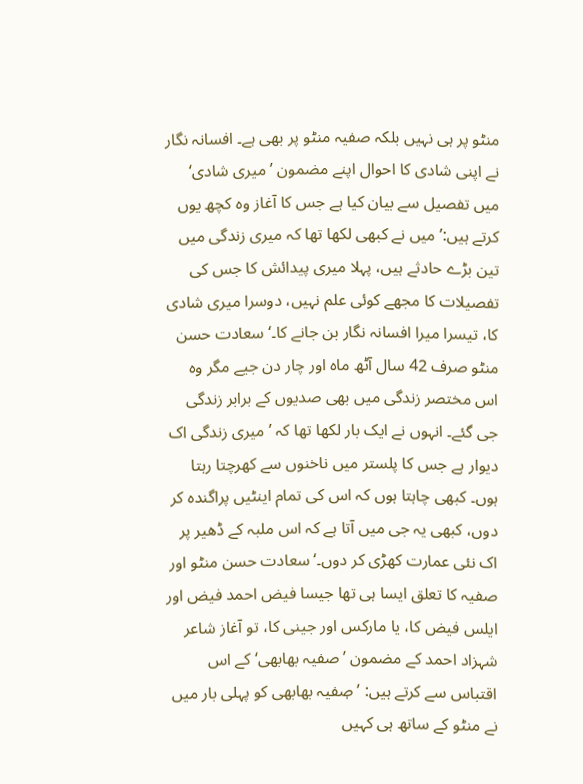منٹو پر ہی نہیں بلکہ صفیہ منٹو پر بھی ہے۔ افسانہ نگار نے اپنی شادی کا احوال اپنے مضمون ’میری شادی‘ میں تفصیل سے بیان کیا ہے جس کا آغاز وہ کچھ یوں کرتے ہیں:’میں نے کبھی لکھا تھا کہ میری زندگی میں تین بڑے حادثے ہیں، پہلا میری پیدائش کا جس کی تفصیلات کا مجھے کوئی علم نہیں، دوسرا میری شادی کا، تیسرا میرا افسانہ نگار بن جانے کا۔‘سعادت حسن منٹو صرف 42 سال آٹھ ماہ اور چار دن جیے مگر وہ اس مختصر زندگی میں بھی صدیوں کے برابر زندگی جی گئے۔ انہوں نے ایک بار لکھا تھا کہ ’میری زندگی اک دیوار ہے جس کا پلستر میں ناخنوں سے کھرچتا رہتا ہوں۔ کبھی چاہتا ہوں کہ اس کی تمام اینٹیں پراگندہ کر دوں، کبھی یہ جی میں آتا ہے کہ اس ملبہ کے ڈھیر پر اک نئی عمارت کھڑی کر دوں۔‘سعادت حسن منٹو اور صفیہ کا تعلق ایسا ہی تھا جیسا فیض احمد فیض اور ایلس فیض کا، یا مارکس اور جینی کا، تو آغاز شاعر شہزاد احمد کے مضمون ’صفیہ بھابھی‘ کے اس اقتباس سے کرتے ہیں: ’صٖفیہ بھابھی کو پہلی بار میں نے منٹو کے ساتھ ہی کہیں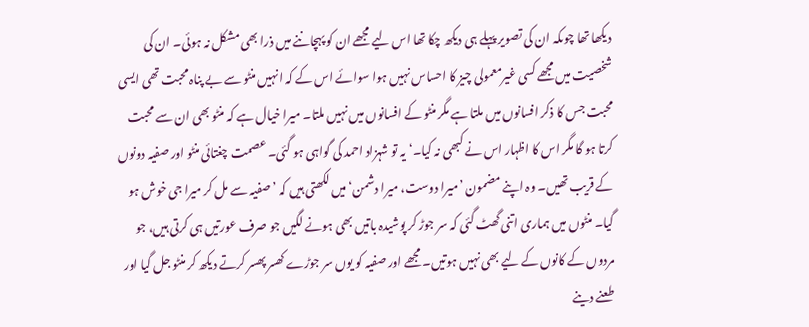دیکھا تھا چوںکہ ان کی تصویر پہلے ہی دیکھ چکا تھا اس لیے مجھے ان کو پہچاننے میں ذرا بھی مشکل نہ ہوئی۔ ان کی شخصیت میں مجھے کسی غیرمعمولی چیز کا احساس نہیں ہوا سوائے اس کے کہ انہیں منٹو سے بے پناہ محبت تھی ایسی محبت جس کا ذکر افسانوں میں ملتا ہے مگر منٹو کے افسانوں میں نہیں ملتا۔ میرا خیال ہے کہ منٹو بھی ان سے محبت کرتا ہو گا مگر اس کا اظہار اس نے کبھی نہ کیا۔‘یہ تو شہزاد احمد کی گواہی ہو گئی۔ عصمت چغتائی منٹو اور صفیہ دونوں کے قریب تھیں۔ وہ اپنے مضمون ’میرا دوست، میرا دشمن‘ میں لکھتی ہیں کہ ’صفیہ سے مل کر میرا جی خوش ہو گیا۔ منٹوں میں ہماری اتنی گھٹ گئی کہ سر جوڑ کر پوشیدہ باتیں بھی ہونے لگیں جو صرف عورتیں ہی کرتی ہیں، جو مردوں کے کانوں کے لیے بھی نہیں ہوتیں۔ مجھے اور صفیہ کو یوں سر جوڑے کھسر پھسر کرتے دیکھ کر منٹو جل گیا اور طعنے دینے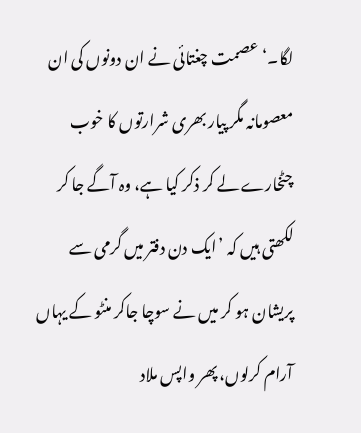لگا۔‘عصمت چغتائی نے ان دونوں کی ان معصومانہ مگر پیار بھری شرارتوں کا خوب چٹخارے لے کر ذکر کیا ہے، وہ آگے جا کر لکھتی ہیں کہ ’ایک دن دفتر میں گرمی سے پریشان ہو کر میں نے سوچا جاکر منٹو کے یہاں آرام کرلوں، پھر واپس ملاد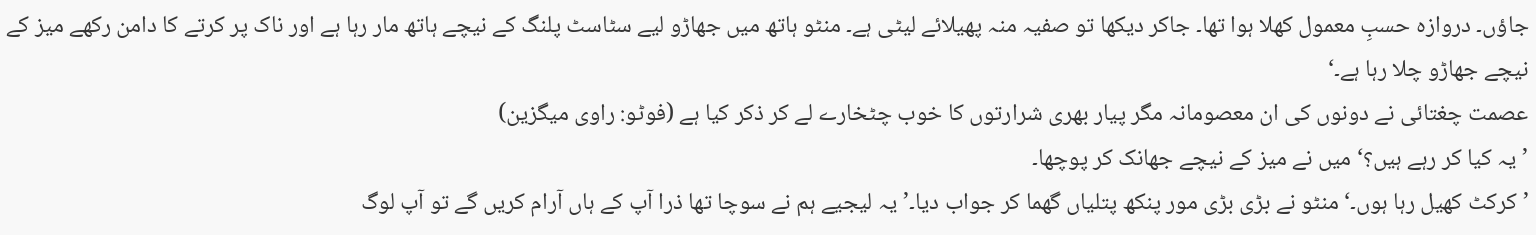جاؤں۔ دروازہ حسبِ معمول کھلا ہوا تھا۔ جاکر دیکھا تو صفیہ منہ پھیلائے لیٹی ہے۔ منٹو ہاتھ میں جھاڑو لیے سٹاسٹ پلنگ کے نیچے ہاتھ مار رہا ہے اور ناک پر کرتے کا دامن رکھے میز کے نیچے جھاڑو چلا رہا ہے۔‘
عصمت چغتائی نے دونوں کی ان معصومانہ مگر پیار بھری شرارتوں کا خوب چٹخارے لے کر ذکر کیا ہے (فوٹو: راوی میگزین)
’یہ کیا کر رہے ہیں؟‘ میں نے میز کے نیچے جھانک کر پوچھا۔
’کرکٹ کھیل رہا ہوں۔‘ منٹو نے بڑی بڑی مور پنکھ پتلیاں گھما کر جواب دیا۔’یہ لیجیے ہم نے سوچا تھا ذرا آپ کے ہاں آرام کریں گے تو آپ لوگ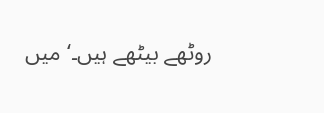روٹھے بیٹھے ہیں۔‘ میں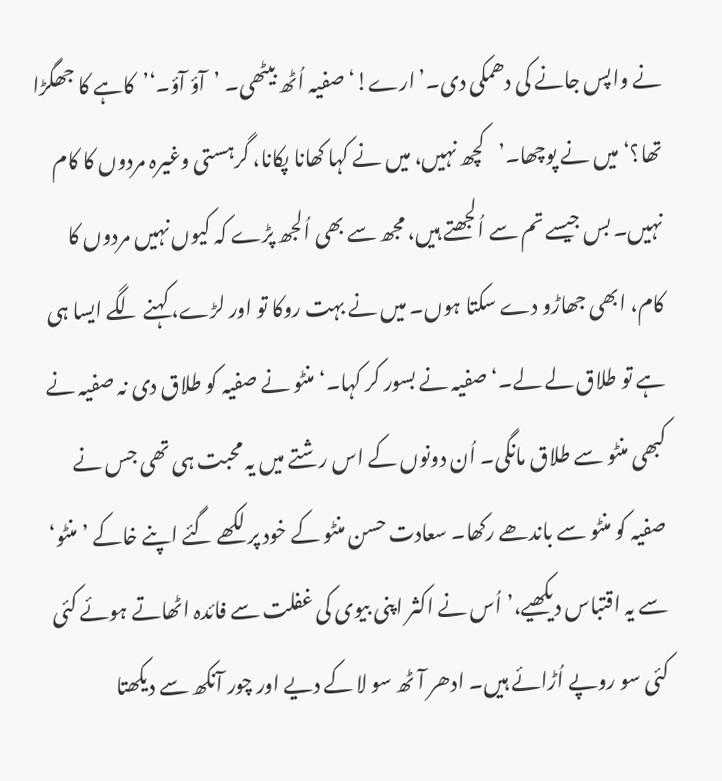نے واپس جانے کی دھمکی دی۔’ارے!‘ صفیہ اُٹھ بیٹھی۔ ’آؤ آؤ۔‘’کاہے کا جھگڑا تھا؟‘ میں نے پوچھا۔’کچھ نہیں، میں نے کہا کھانا پکانا، گرہستی وغیرہ مردوں کا کام نہیں۔ بس جیسے تم سے اُلجھتے ہیں، مجھ سے بھی اُلجھ پڑے کہ کیوں نہیں مردوں کا کام، ابھی جھاڑو دے سکتا ہوں۔ میں نے بہت روکا تو اور لڑے، کہنے لگے ایسا ہی ہے تو طلاق لے لے۔‘ صفیہ نے بسور کر کہا۔‘منٹو نے صفیہ کو طلاق دی نہ صفیہ نے کبھی منٹو سے طلاق مانگی۔ اُن دونوں کے اس رشتے میں یہ محبت ہی تھی جس نے صفیہ کو منٹو سے باندھے رکھا۔ سعادت حسن منٹو کے خود پر لکھے گئے اپنے خاکے ’منٹو‘ سے یہ اقتباس دیکھیے،’اُس نے اکثر اپنی بیوی کی غفلت سے فائدہ اٹھاتے ہوئے کئی کئی سو روپے اُڑائے ہیں۔ ادھر آٹھ سو لا کے دیے اور چور آنکھ سے دیکھتا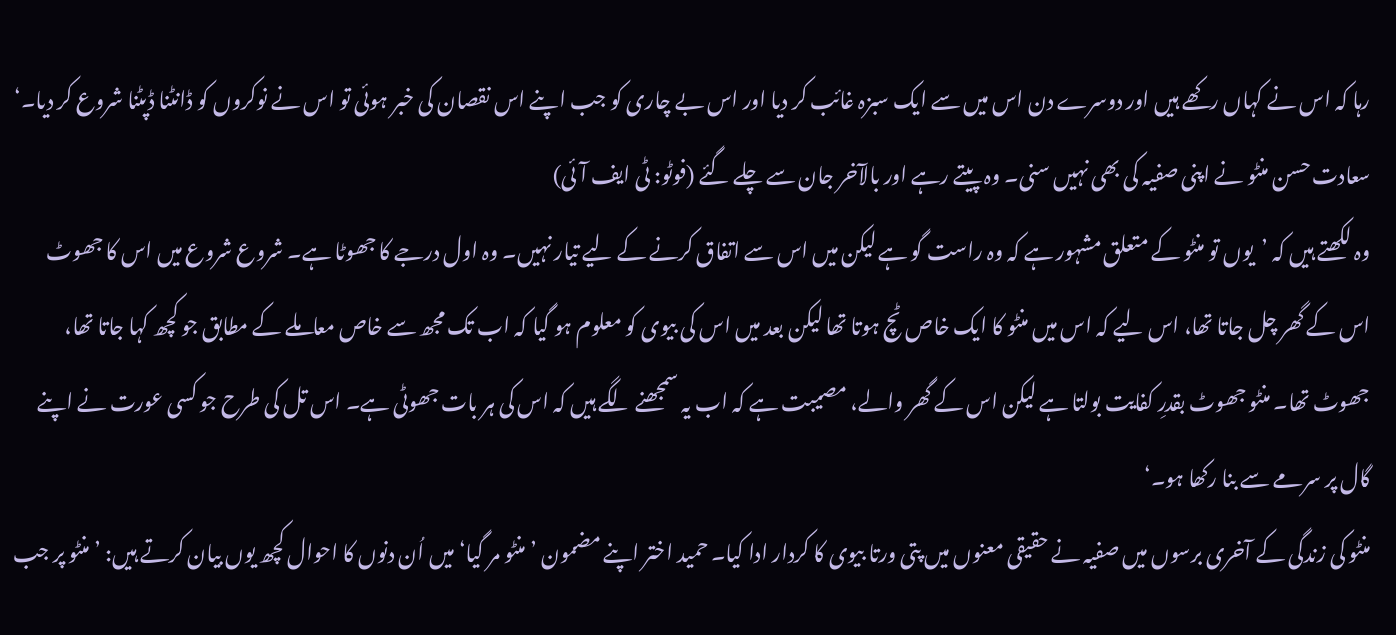رہا کہ اس نے کہاں رکھے ہیں اور دوسرے دن اس میں سے ایک سبزہ غائب کر دیا اور اس بے چاری کو جب اپنے اس نقصان کی خبر ہوئی تو اس نے نوکروں کو ڈانٹنا ڈپٹنا شروع کر دیا۔‘
سعادت حسن منٹو نے اپنی صفیہ کی بھی نہیں سنی۔ وہ پیتے رہے اور بالآخر جان سے چلے گئے (فوٹو: ٹی ایف آئی)
وہ لکھتے ہیں کہ ’یوں تو منٹو کے متعلق مشہور ہے کہ وہ راست گو ہے لیکن میں اس سے اتفاق کرنے کے لیے تیار نہیں۔ وہ اول درجے کا جھوٹا ہے۔ شروع شروع میں اس کا جھوٹ اس کے گھر چل جاتا تھا، اس لیے کہ اس میں منٹو کا ایک خاص ٹچ ہوتا تھا لیکن بعد میں اس کی بیوی کو معلوم ہو گیا کہ اب تک مجھ سے خاص معاملے کے مطابق جو کچھ کہا جاتا تھا، جھوٹ تھا۔ منٹو جھوٹ بقدرِ کفایت بولتا ہے لیکن اس کے گھر والے، مصیبت ہے کہ اب یہ سمجھنے لگے ہیں کہ اس کی ہر بات جھوٹی ہے۔ اس تل کی طرح جو کسی عورت نے اپنے گال پر سرمے سے بنا رکھا ہو۔‘
منٹو کی زندگی کے آخری برسوں میں صفیہ نے حقیقی معنوں میں پتی ورتا بیوی کا کردار ادا کیا۔ حمید اختر اپنے مضمون ’منٹو مر گیا‘ میں اُن دنوں کا احوال کچھ یوں بیان کرتے ہیں: ’منٹو پر جب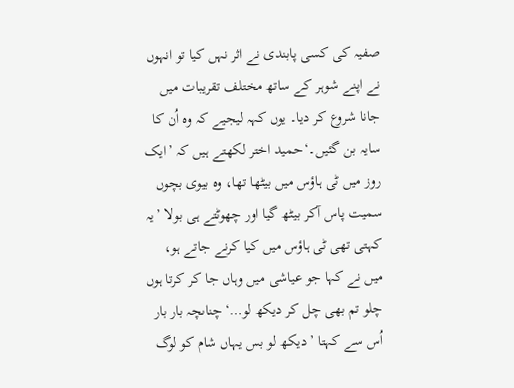صفیہ کی کسی پابندی نے اثر نہں کیا تو انہوں نے اپنے شوہر کے ساتھ مختلف تقریبات میں جانا شروع کر دیا۔ یوں کہہ لیجیے کہ وہ اُن کا سایہ بن گئیں۔‘حمید اختر لکھتے ہیں کہ ’ایک روز میں ٹی ہاؤس میں بیٹھا تھا، وہ بیوی بچوں سمیت پاس آکر بیٹھ گیا اور چھوٹتے ہی بولا ’یہ کہتی تھی ٹی ہاؤس میں کیا کرنے جاتے ہو، میں نے کہا جو عیاشی میں وہاں جا کر کرتا ہوں چلو تم بھی چل کر دیکھ لو…‘چناںچہ بار بار اُس سے کہتا ’دیکھ لو بس یہاں شام کو لوگ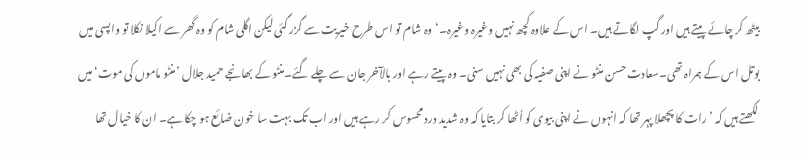بیٹھ کر چائے پیتے ہیں اور گپ لگاتے ہیں۔ اس کے علاوہ کچھ نہیں وغیرہ وغیرہ۔‘وہ شام تو اس طرح خیریت سے گزر گئی لیکن اگلی شام کو وہ گھر سے اکیلا نکلا تو واپسی میں بوتل اس کے ہمراہ تھی۔سعادت حسن منٹو نے اپنی صفیہ کی بھی نہیں سنی۔ وہ پیتے رہے اور بالآخر جان سے چلے گئے۔منٹو کے بھانجے حمید جلال ’منٹو ماموں کی موت‘ میں لکھتے ہیں کہ ’رات کا پچھلا پہر تھا کہ انہوں نے اپنی بیوی کو اُٹھا کر بتایا کہ وہ شدید درد محسوس کر رہے ہیں اور اب تک بہت سا خون ضائع ہو چکا ہے۔ ان کا خیال تھا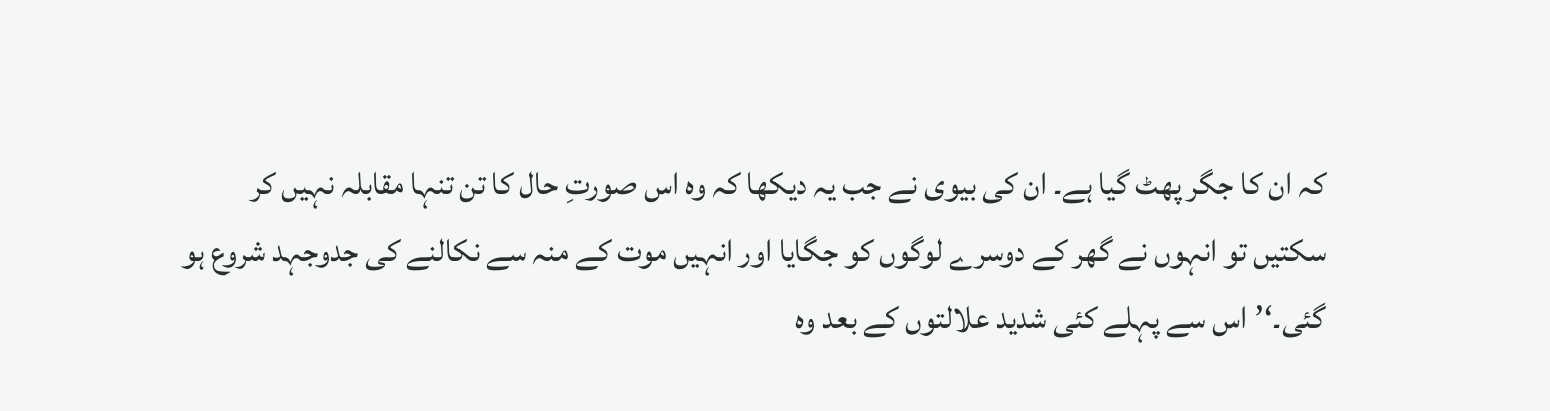کہ ان کا جگر پھٹ گیا ہے۔ ان کی بیوی نے جب یہ دیکھا کہ وہ اس صورتِ حال کا تن تنہا مقابلہ نہیں کر سکتیں تو انہوں نے گھر کے دوسرے لوگوں کو جگایا اور انہیں موت کے منہ سے نکالنے کی جدوجہد شروع ہو گئی۔‘’اس سے پہلے کئی شدید علالتوں کے بعد وہ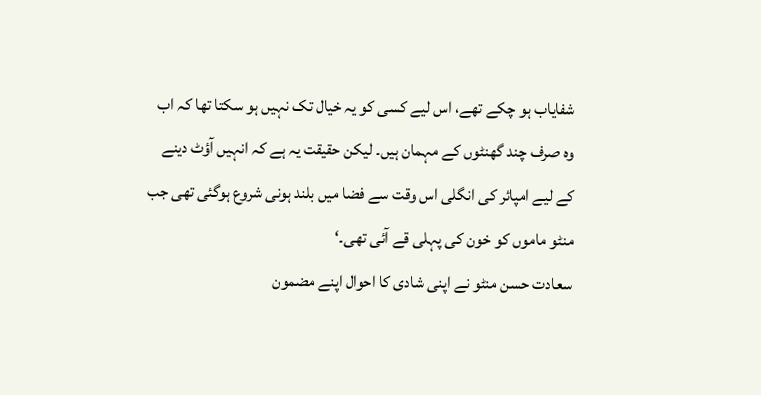شفایاب ہو چکے تھے، اس لیے کسی کو یہ خیال تک نہیں ہو سکتا تھا کہ اب وہ صرف چند گھنٹوں کے مہمان ہیں۔ لیکن حقیقت یہ ہے کہ انہیں آؤٹ دینے کے لیے امپائر کی انگلی اس وقت سے فضا میں بلند ہونی شروع ہوگئی تھی جب منٹو ماموں کو خون کی پہلی قے آئی تھی۔‘
سعادت حسن منٹو نے اپنی شادی کا احوال اپنے مضمون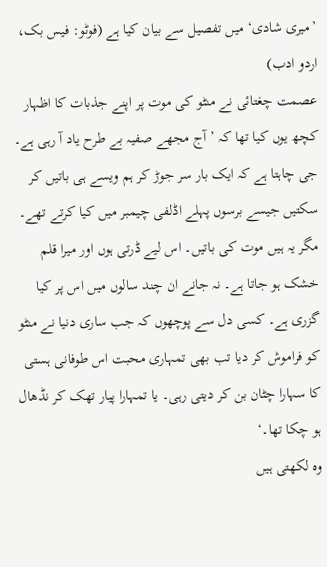’میری شادی‘ میں تفصیل سے بیان کیا ہے (فوٹو: فیس بک، اردو ادب)
عصمت چغتائی نے منٹو کی موت پر اپنے جذبات کا اظہار کچھ یوں کیا تھا کہ ’آج مجھے صفیہ بے طرح یاد آ رہی ہے۔ جی چاہتا ہے کہ ایک بار سر جوڑ کر ہم ویسے ہی باتیں کر سکتیں جیسے برسوں پہلے اڈلفی چیمبر میں کیا کرتے تھے۔ مگر یہ ہیں موت کی باتیں۔ اس لیے ڈرتی ہوں اور میرا قلم خشک ہو جاتا ہے۔ نہ جانے ان چند سالوں میں اس پر کیا گزری ہے۔ کسی دل سے پوچھوں کہ جب ساری دنیا نے منٹو کو فراموش کر دیا تب بھی تمہاری محبت اس طوفانی ہستی کا سہارا چٹان بن کر دیتی رہی۔ یا تمہارا پیار تھک کر نڈھال ہو چکا تھا۔‘
وہ لکھتی ہیں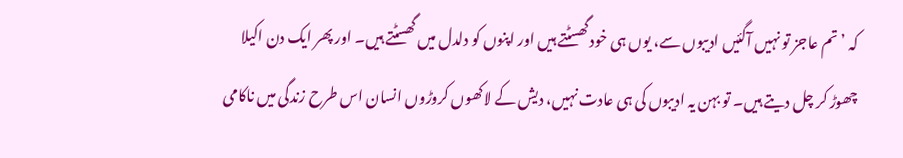کہ ’تم عاجز تو نہیں آگئیں ادیبوں سے، یوں ہی خود گھسٹتے ہیں اور اپنوں کو دلدل میں گھسٹتے ہیں۔ اور پھر ایک دن اکیلا چھوڑ کر چل دیتے ہیں۔ تو بہن یہ ادیبوں کی ہی عادت نہیں، دیش کے لاکھوں کروڑوں انسان اس طرح زندگی میں ناکامی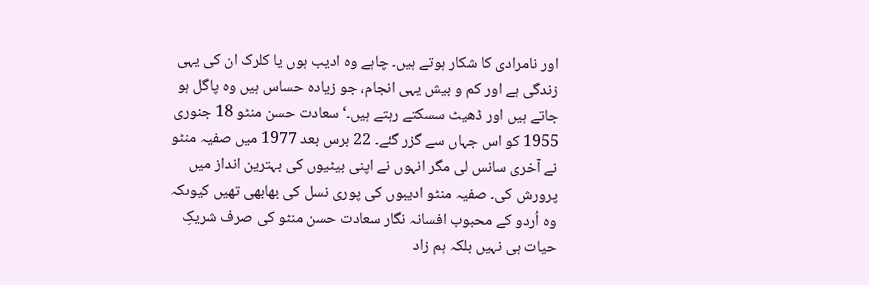اور نامرادی کا شکار ہوتے ہیں۔ چاہے وہ ادیب ہوں یا کلرک ان کی یہی زندگی ہے اور کم و بیش یہی انجام، جو زیادہ حساس ہیں وہ پاگل ہو جاتے ہیں اور ڈھیٹ سسکتے رہتے ہیں۔‘سعادت حسن منٹو 18 جنوری 1955 کو اس جہاں سے گزر گئے۔ 22 برس بعد 1977 میں صفیہ منٹو نے آخری سانس لی مگر انہوں نے اپنی بیٹیوں کی بہترین انداز میں پرورش کی۔ صفیہ منٹو ادیبوں کی پوری نسل کی بھابھی تھیں کیوںکہ وہ اُردو کے محبوب افسانہ نگار سعادت حسن منٹو کی صرف شریکِ حیات ہی نہیں بلکہ ہم زاد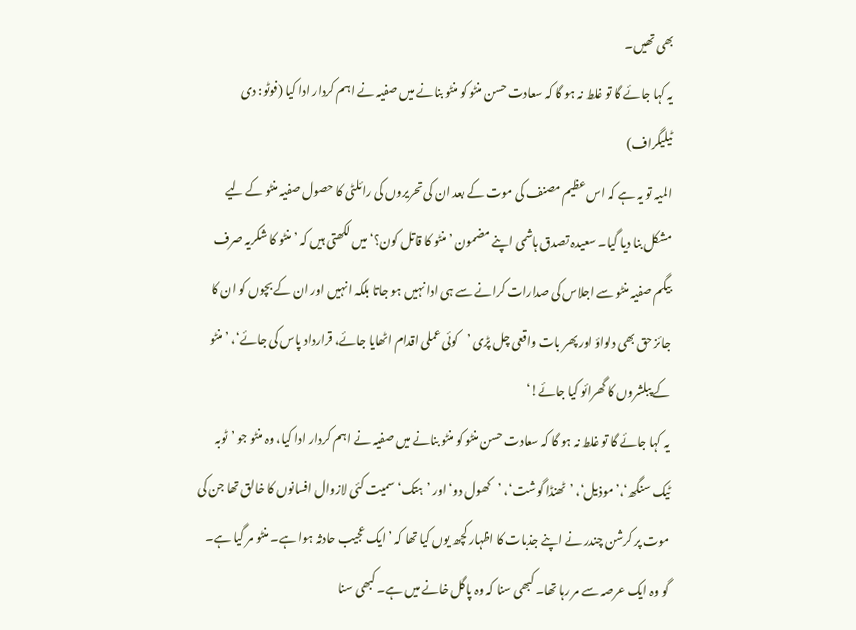بھی تھیں۔
یہ کہا جائے گا تو غلط نہ ہو گا کہ سعادت حسن منٹو کو منٹو بنانے میں صفیہ نے اہم کردار ادا کیا (فوٹو: دی ٹیلیگراف)
المیہ تو یہ ہے کہ اس عظیم مصنف کی موت کے بعد ان کی تحریروں کی رائلٹی کا حصول صفیہ منٹو کے لیے مشکل بنا دیا گیا۔ سعیدہ تصدق ہاشمی اپنے مضمون ’منٹو کا قاتل کون؟‘ میں لکھتی ہیں کہ ’منٹو کا شکریہ صرف بیگم صفیہ منٹو سے اجلاس کی صدارات کرانے سے ہی ادا نہیں ہو جاتا بلکہ انہیں اور ان کے بچوں کو ان کا جائز حق بھی دلواؤ اور پھر بات واقعی چل پڑی ’کوئی عملی اقدام اٹھایا جائے، قرارداد پاس کی جائے‘، ’منٹو کے پبلشروں کا گھرائو کیا جائے!‘
یہ کہا جائے گا تو غلط نہ ہو گا کہ سعادت حسن منٹو کو منٹو بنانے میں صفیہ نے اہم کردار ادا کیا، وہ منٹو جو ’ٹوبہ ٹیک سنگھ‘،’موذیل‘، ’ٹھنڈا گوشت‘، ’کھول دو‘ اور ’ہتک‘ سمیت کئی لازوال افسانوں کا خالق تھا جن کی موت پر کرشن چندر نے اپنے جذبات کا اظہار کچھ یوں کیا تھا کہ ’ایک عجیب حادثہ ہوا ہے۔ منٹو مر گیا ہے۔ گو وہ ایک عرصہ سے مر رہا تھا۔ کبھی سنا کہ وہ پاگل خانے میں ہے۔ کبھی سنا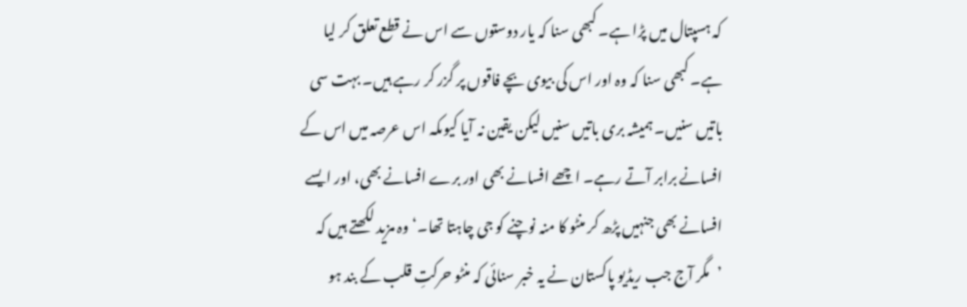کہ ہسپتال میں پڑا ہے۔ کبھی سنا کہ یار دوستوں سے اس نے قطع تعلق کر لیا ہے۔ کبھی سنا کہ وہ اور اس کی بیوی بچے فاقوں پر گزر کر رہے ہیں۔ بہت سی باتیں سنیں۔ ہمیشہ بری باتیں سنیں لیکن یقین نہ آیا کیوںکہ اس عرصہ میں اس کے افسانے برابر آتے رہے۔ اچھے افسانے بھی اور برے افسانے بھی، اور ایسے افسانے بھی جنہیں پڑھ کر منٹو کا منہ نوچنے کو جی چاہتا تھا۔‘وہ مزید لکھتے ہیں کہ ’مگر آج جب ریڈیو پاکستان نے یہ خبر سنائی کہ منٹو حرکتِ قلب کے بند ہو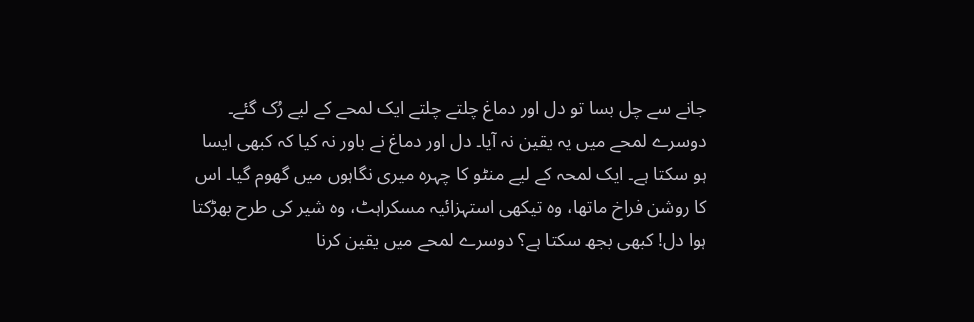جانے سے چل بسا تو دل اور دماغ چلتے چلتے ایک لمحے کے لیے رُک گئے۔ دوسرے لمحے میں یہ یقین نہ آیا۔ دل اور دماغ نے باور نہ کیا کہ کبھی ایسا ہو سکتا ہے۔ ایک لمحہ کے لیے منٹو کا چہرہ میری نگاہوں میں گھوم گیا۔ اس کا روشن فراخ ماتھا، وہ تیکھی استہزائیہ مسکراہٹ، وہ شیر کی طرح بھڑکتا ہوا دل! کبھی بجھ سکتا ہے؟ دوسرے لمحے میں یقین کرنا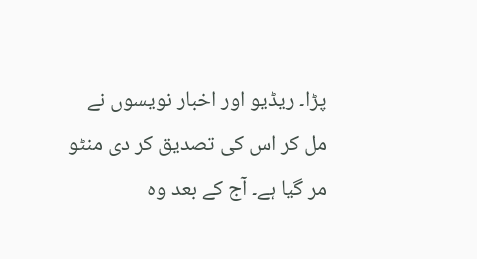پڑا۔ ریڈیو اور اخبار نویسوں نے مل کر اس کی تصدیق کر دی منٹو مر گیا ہے۔ آج کے بعد وہ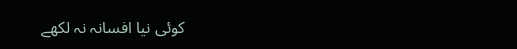کوئی نیا افسانہ نہ لکھے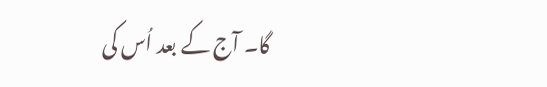گا۔ آج کے بعد اُس کی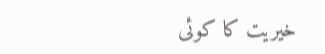خیریت کا کوئی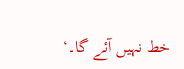خط نہیں آئے گا۔‘